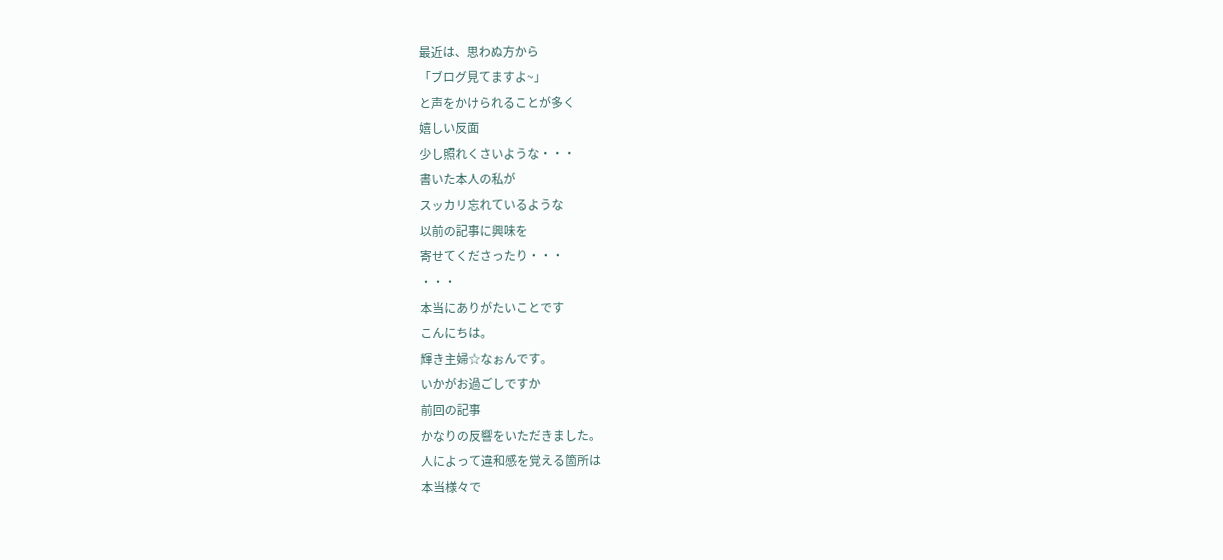最近は、思わぬ方から
「ブログ見てますよ~」
と声をかけられることが多く
嬉しい反面
少し照れくさいような・・・
書いた本人の私が
スッカリ忘れているような
以前の記事に興味を
寄せてくださったり・・・
・・・
本当にありがたいことです
こんにちは。
輝き主婦☆なぉんです。
いかがお過ごしですか
前回の記事
かなりの反響をいただきました。
人によって違和感を覚える箇所は
本当様々で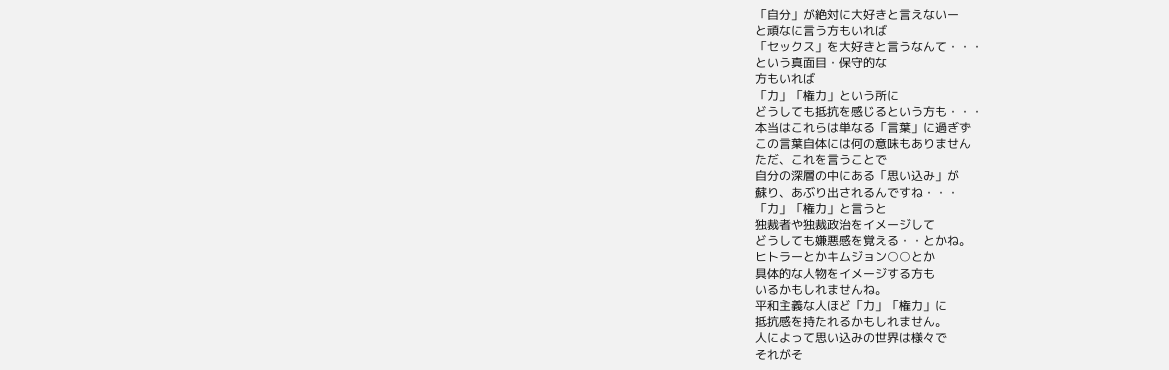「自分」が絶対に大好きと言えないー
と頑なに言う方もいれば
「セックス」を大好きと言うなんて・・・
という真面目・保守的な
方もいれば
「力」「権力」という所に
どうしても抵抗を感じるという方も・・・
本当はこれらは単なる「言葉」に過ぎず
この言葉自体には何の意味もありません
ただ、これを言うことで
自分の深層の中にある「思い込み」が
蘇り、あぶり出されるんですね・・・
「力」「権力」と言うと
独裁者や独裁政治をイメージして
どうしても嫌悪感を覚える・・とかね。
ヒトラーとかキムジョン○○とか
具体的な人物をイメージする方も
いるかもしれませんね。
平和主義な人ほど「力」「権力」に
抵抗感を持たれるかもしれません。
人によって思い込みの世界は様々で
それがそ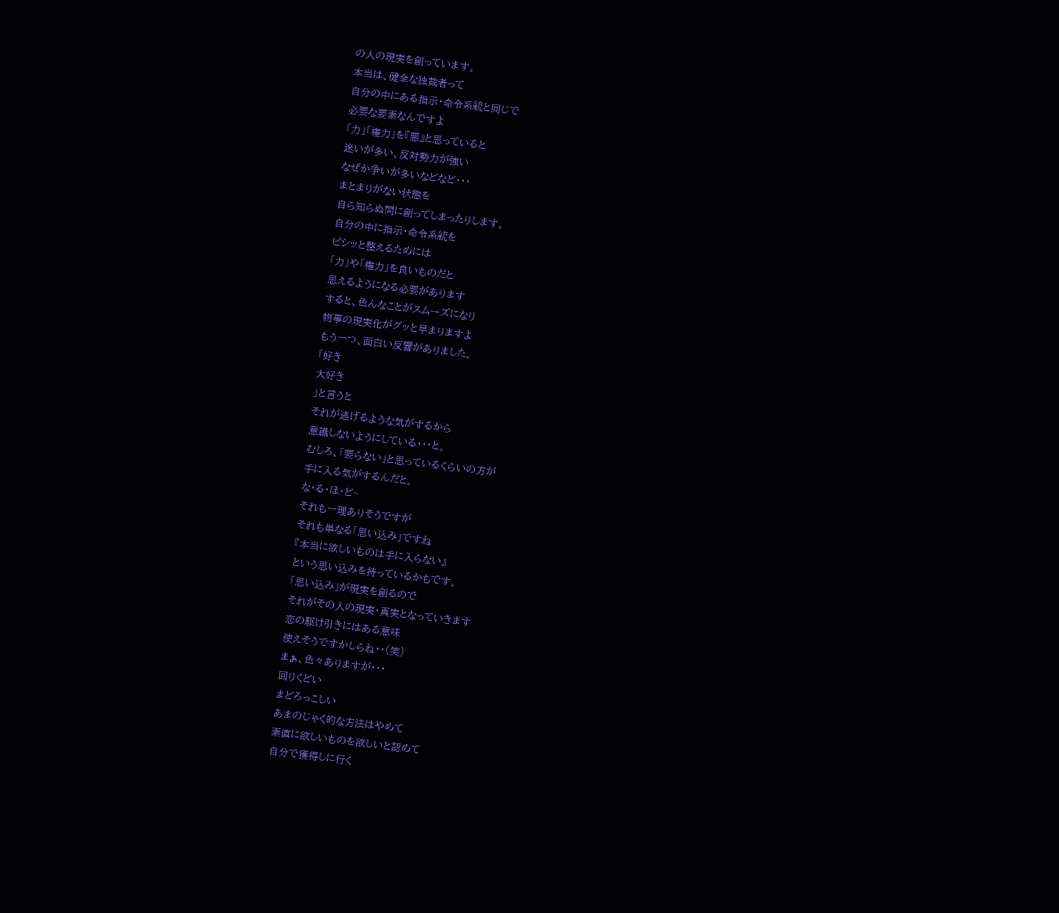の人の現実を創っています。
本当は、健全な独裁者って
自分の中にある指示・命令系統と同じで
必要な要素なんですよ
「力」「権力」を『悪』と思っていると
迷いが多い、反対勢力が強い
なぜか争いが多いなどなど・・・
まとまりがない状態を
自ら知らぬ間に創ってしまったりします。
自分の中に指示・命令系統を
ピシッと整えるためには
「力」や「権力」を良いものだと
思えるようになる必要があります
すると、色んなことがスムーズになり
物事の現実化がグッと早まりますよ
もう一つ、面白い反響がありました。
「好き
大好き
」と言うと
それが逃げるような気がするから
意識しないようにしている・・・と。
むしろ、「要らない」と思っているくらいの方が
手に入る気がするんだと。
な・る・ほ・ど~
それも一理ありそうですが
それも単なる「思い込み」ですね
『本当に欲しいものは手に入らない』
という思い込みを持っているかもです。
「思い込み」が現実を創るので
それがその人の現実・真実となっていきます
恋の駆け引きにはある意味
使えそうですかしらね・・(笑)
まぁ、色々ありますが・・・
回りくどい
まどろっこしい
あまのじゃく的な方法はやめて
素直に欲しいものを欲しいと認めて
自分で獲得しに行く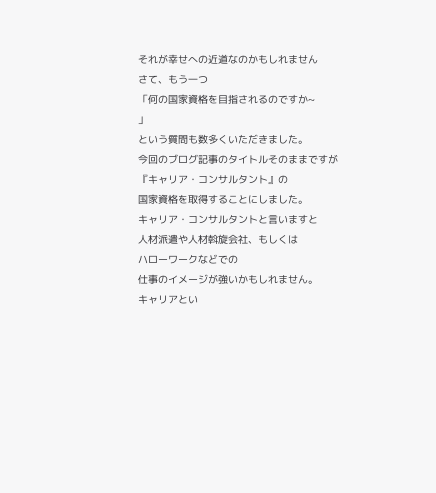それが幸せへの近道なのかもしれません
さて、もう一つ
「何の国家資格を目指されるのですか~
」
という質問も数多くいただきました。
今回のブログ記事のタイトルそのままですが
『キャリア・コンサルタント』の
国家資格を取得することにしました。
キャリア・コンサルタントと言いますと
人材派遣や人材斡旋会社、もしくは
ハローワークなどでの
仕事のイメージが強いかもしれません。
キャリアとい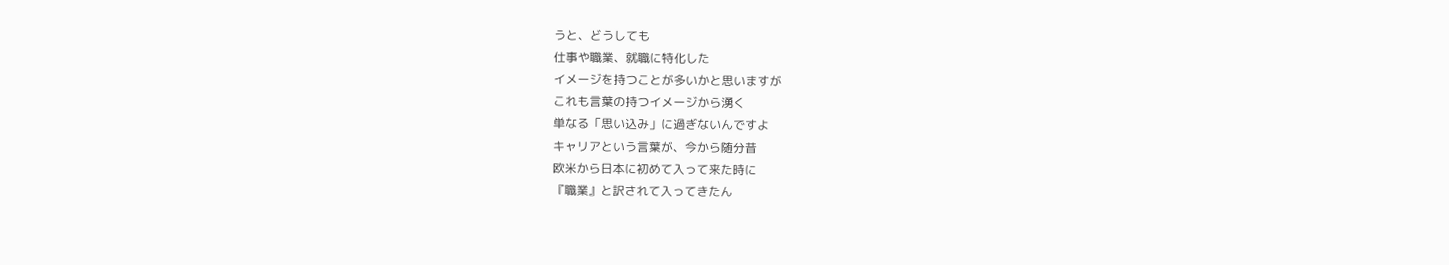うと、どうしても
仕事や職業、就職に特化した
イメージを持つことが多いかと思いますが
これも言葉の持つイメージから湧く
単なる「思い込み」に過ぎないんですよ
キャリアという言葉が、今から随分昔
欧米から日本に初めて入って来た時に
『職業』と訳されて入ってきたん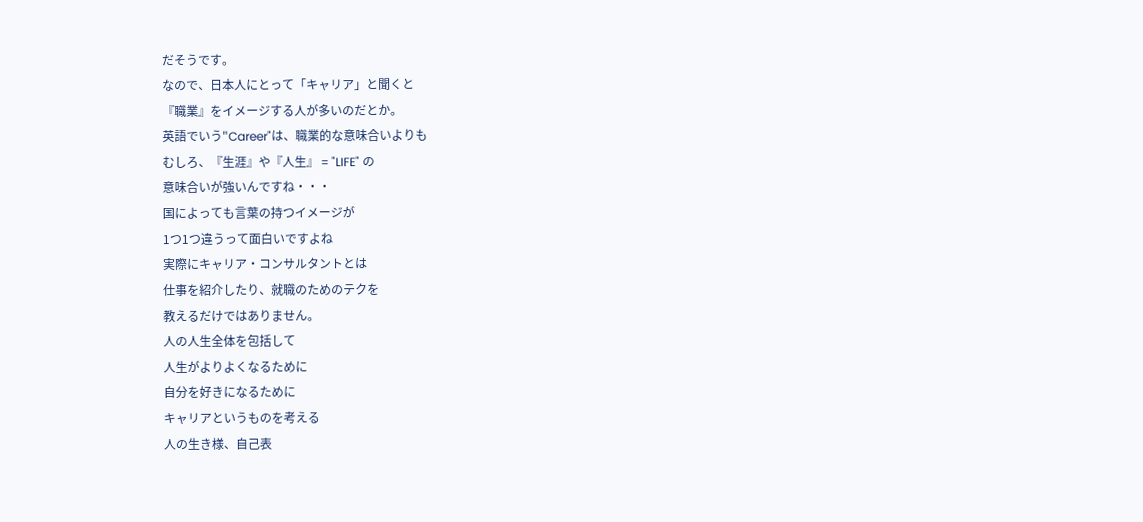だそうです。
なので、日本人にとって「キャリア」と聞くと
『職業』をイメージする人が多いのだとか。
英語でいう"Career"は、職業的な意味合いよりも
むしろ、『生涯』や『人生』 = "LIFE" の
意味合いが強いんですね・・・
国によっても言葉の持つイメージが
1つ1つ違うって面白いですよね
実際にキャリア・コンサルタントとは
仕事を紹介したり、就職のためのテクを
教えるだけではありません。
人の人生全体を包括して
人生がよりよくなるために
自分を好きになるために
キャリアというものを考える
人の生き様、自己表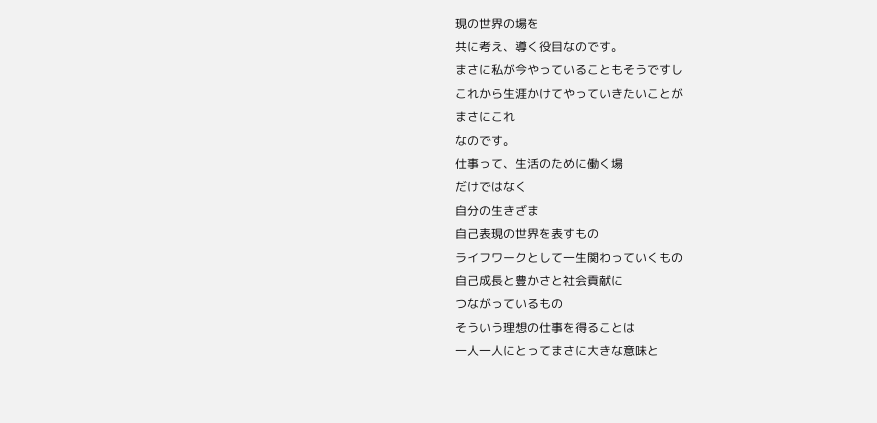現の世界の場を
共に考え、導く役目なのです。
まさに私が今やっていることもそうですし
これから生涯かけてやっていきたいことが
まさにこれ
なのです。
仕事って、生活のために働く場
だけではなく
自分の生きざま
自己表現の世界を表すもの
ライフワークとして一生関わっていくもの
自己成長と豊かさと社会貢献に
つながっているもの
そういう理想の仕事を得ることは
一人一人にとってまさに大きな意味と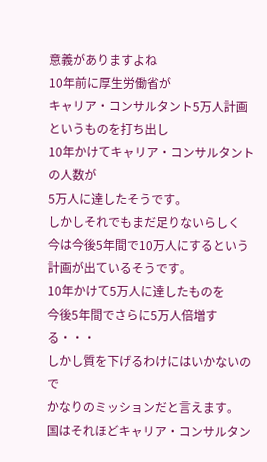意義がありますよね
10年前に厚生労働省が
キャリア・コンサルタント5万人計画
というものを打ち出し
10年かけてキャリア・コンサルタントの人数が
5万人に達したそうです。
しかしそれでもまだ足りないらしく
今は今後5年間で10万人にするという
計画が出ているそうです。
10年かけて5万人に達したものを
今後5年間でさらに5万人倍増する・・・
しかし質を下げるわけにはいかないので
かなりのミッションだと言えます。
国はそれほどキャリア・コンサルタン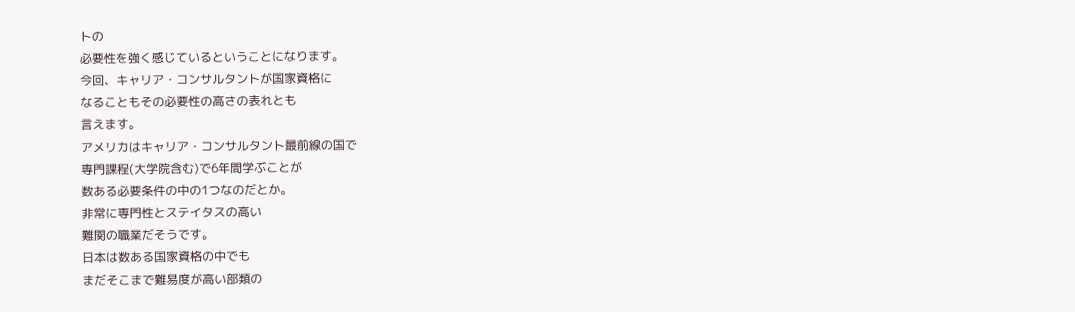トの
必要性を強く感じているということになります。
今回、キャリア・コンサルタントが国家資格に
なることもその必要性の高さの表れとも
言えます。
アメリカはキャリア・コンサルタント最前線の国で
専門課程(大学院含む)で6年間学ぶことが
数ある必要条件の中の1つなのだとか。
非常に専門性とステイタスの高い
難関の職業だそうです。
日本は数ある国家資格の中でも
まだそこまで難易度が高い部類の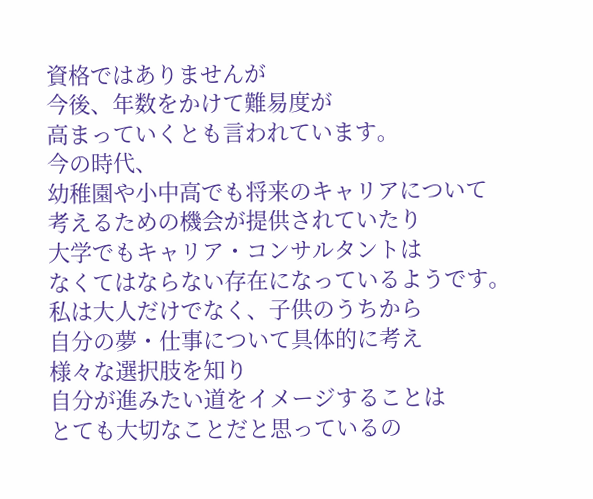資格ではありませんが
今後、年数をかけて難易度が
高まっていくとも言われています。
今の時代、
幼稚園や小中高でも将来のキャリアについて
考えるための機会が提供されていたり
大学でもキャリア・コンサルタントは
なくてはならない存在になっているようです。
私は大人だけでなく、子供のうちから
自分の夢・仕事について具体的に考え
様々な選択肢を知り
自分が進みたい道をイメージすることは
とても大切なことだと思っているの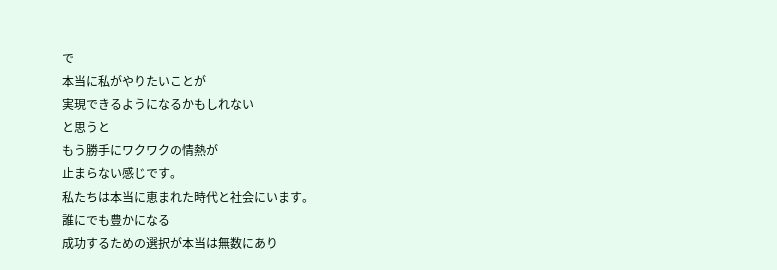で
本当に私がやりたいことが
実現できるようになるかもしれない
と思うと
もう勝手にワクワクの情熱が
止まらない感じです。
私たちは本当に恵まれた時代と社会にいます。
誰にでも豊かになる
成功するための選択が本当は無数にあり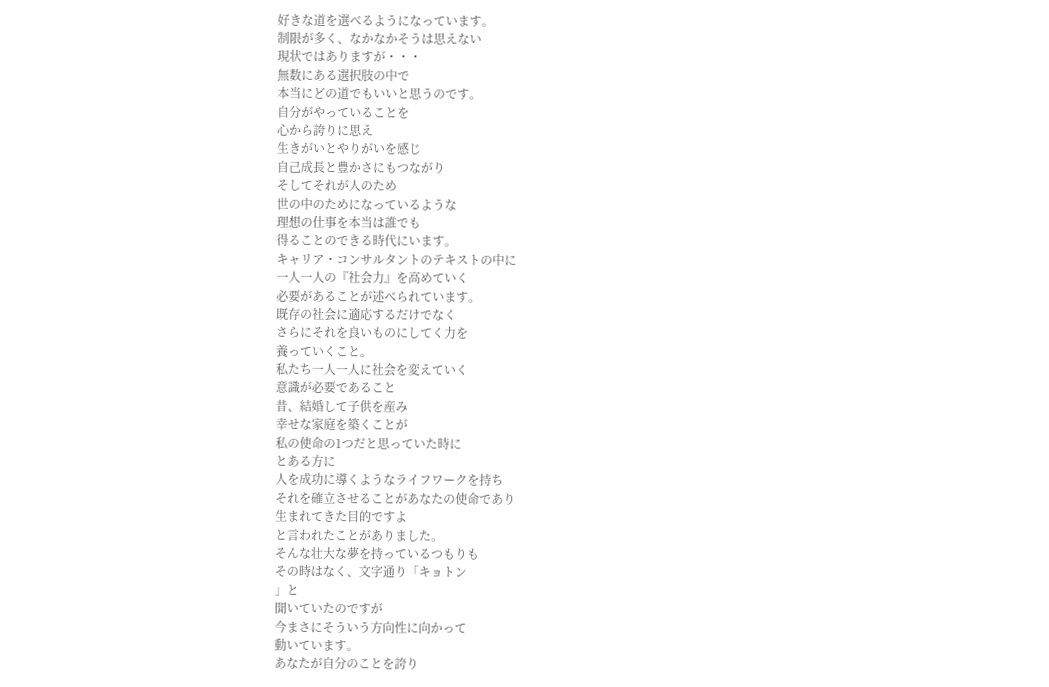好きな道を選べるようになっています。
制限が多く、なかなかそうは思えない
現状ではありますが・・・
無数にある選択肢の中で
本当にどの道でもいいと思うのです。
自分がやっていることを
心から誇りに思え
生きがいとやりがいを感じ
自己成長と豊かさにもつながり
そしてそれが人のため
世の中のためになっているような
理想の仕事を本当は誰でも
得ることのできる時代にいます。
キャリア・コンサルタントのテキストの中に
一人一人の『社会力』を高めていく
必要があることが述べられています。
既存の社会に適応するだけでなく
さらにそれを良いものにしてく力を
養っていくこと。
私たち一人一人に社会を変えていく
意識が必要であること
昔、結婚して子供を産み
幸せな家庭を築くことが
私の使命の1つだと思っていた時に
とある方に
人を成功に導くようなライフワークを持ち
それを確立させることがあなたの使命であり
生まれてきた目的ですよ
と言われたことがありました。
そんな壮大な夢を持っているつもりも
その時はなく、文字通り「キョトン
」と
聞いていたのですが
今まさにそういう方向性に向かって
動いています。
あなたが自分のことを誇り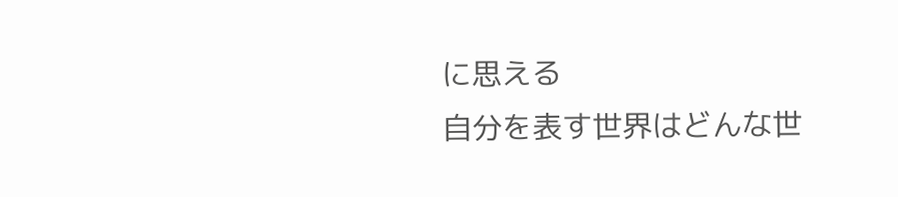に思える
自分を表す世界はどんな世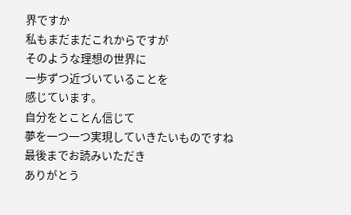界ですか
私もまだまだこれからですが
そのような理想の世界に
一歩ずつ近づいていることを
感じています。
自分をとことん信じて
夢を一つ一つ実現していきたいものですね
最後までお読みいただき
ありがとう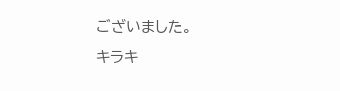ございました。
キラキ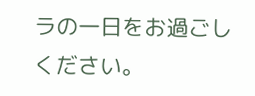ラの一日をお過ごしください。